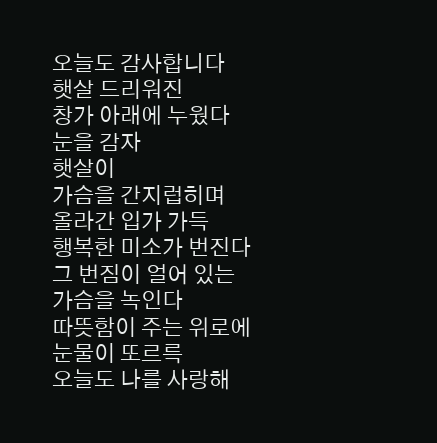오늘도 감사합니다
햇살 드리워진
창가 아래에 누웠다
눈을 감자
햇살이
가슴을 간지럽히며
올라간 입가 가득
행복한 미소가 번진다
그 번짐이 얼어 있는
가슴을 녹인다
따뜻함이 주는 위로에
눈물이 또르륵
오늘도 나를 사랑해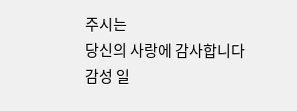주시는
당신의 사랑에 감사합니다
감성 일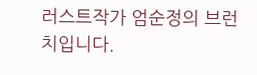러스트작가 엄순정의 브런치입니다.